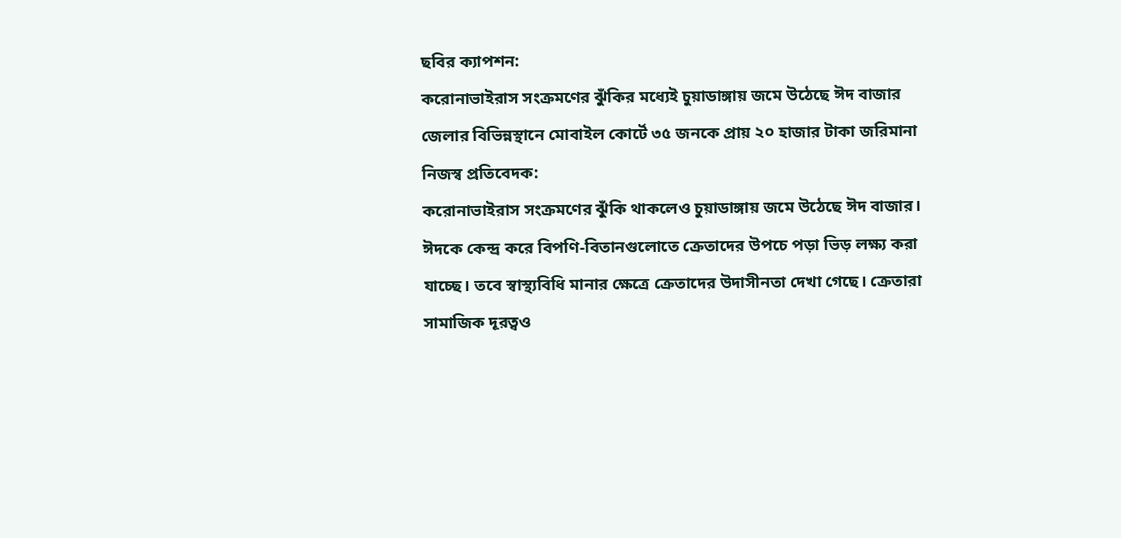ছবির ক্যাপশন:
করোনাভাইরাস সংক্রমণের ঝুঁকির মধ্যেই চুয়াডাঙ্গায় জমে উঠেছে ঈদ বাজার
জেলার বিভিন্নস্থানে মোবাইল কোর্টে ৩৫ জনকে প্রায় ২০ হাজার টাকা জরিমানা
নিজস্ব প্রতিবেদক:
করোনাভাইরাস সংক্রমণের ঝুঁকি থাকলেও চুয়াডাঙ্গায় জমে উঠেছে ঈদ বাজার। ঈদকে কেন্দ্র করে বিপণি-বিতানগুলোতে ক্রেতাদের উপচে পড়া ভিড় লক্ষ্য করা যাচ্ছে। তবে স্বাস্থ্যবিধি মানার ক্ষেত্রে ক্রেতাদের উদাসীনতা দেখা গেছে। ক্রেতারা সামাজিক দূরত্বও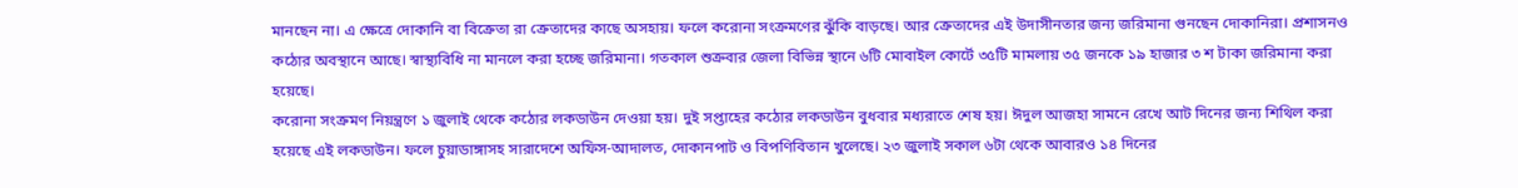মানছেন না। এ ক্ষেত্রে দোকানি বা বিক্রেতা রা ক্রেতাদের কাছে অসহায়। ফলে করোনা সংক্রমণের ঝুঁকি বাড়ছে। আর ক্রেতাদের এই উদাসীনতার জন্য জরিমানা গুনছেন দোকানিরা। প্রশাসনও কঠোর অবস্থানে আছে। স্বাস্থ্যবিধি না মানলে করা হচ্ছে জরিমানা। গতকাল শুক্রবার জেলা বিভিন্ন স্থানে ৬টি মোবাইল কোর্টে ৩৫টি মামলায় ৩৫ জনকে ১৯ হাজার ৩ শ টাকা জরিমানা করা হয়েছে।
করোনা সংক্রমণ নিয়ন্ত্রণে ১ জুলাই থেকে কঠোর লকডাউন দেওয়া হয়। দুই সপ্তাহের কঠোর লকডাউন বুধবার মধ্যরাতে শেষ হয়। ঈদুল আজহা সামনে রেখে আট দিনের জন্য শিথিল করা হয়েছে এই লকডাউন। ফলে চুয়াডাঙ্গাসহ সারাদেশে অফিস-আদালত, দোকানপাট ও বিপণিবিতান খুলেছে। ২৩ জুলাই সকাল ৬টা থেকে আবারও ১৪ দিনের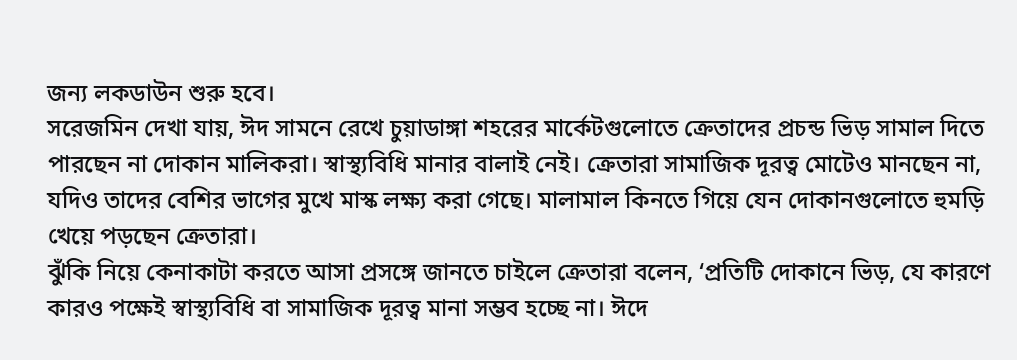জন্য লকডাউন শুরু হবে।
সরেজমিন দেখা যায়, ঈদ সামনে রেখে চুয়াডাঙ্গা শহরের মার্কেটগুলোতে ক্রেতাদের প্রচন্ড ভিড় সামাল দিতে পারছেন না দোকান মালিকরা। স্বাস্থ্যবিধি মানার বালাই নেই। ক্রেতারা সামাজিক দূরত্ব মোটেও মানছেন না, যদিও তাদের বেশির ভাগের মুখে মাস্ক লক্ষ্য করা গেছে। মালামাল কিনতে গিয়ে যেন দোকানগুলোতে হুমড়ি খেয়ে পড়ছেন ক্রেতারা।
ঝুঁকি নিয়ে কেনাকাটা করতে আসা প্রসঙ্গে জানতে চাইলে ক্রেতারা বলেন, ‘প্রতিটি দোকানে ভিড়, যে কারণে কারও পক্ষেই স্বাস্থ্যবিধি বা সামাজিক দূরত্ব মানা সম্ভব হচ্ছে না। ঈদে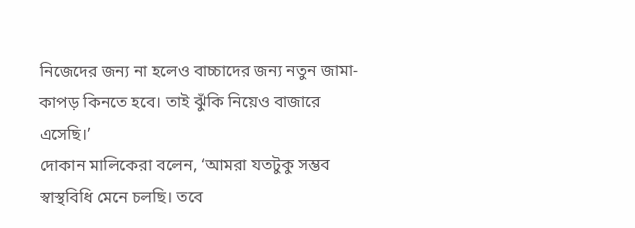নিজেদের জন্য না হলেও বাচ্চাদের জন্য নতুন জামা-কাপড় কিনতে হবে। তাই ঝুঁকি নিয়েও বাজারে এসেছি।’
দোকান মালিকেরা বলেন, ‘আমরা যতটুকু সম্ভব স্বাস্থবিধি মেনে চলছি। তবে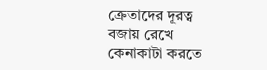ক্রেতাদের দূরত্ব বজায় রেখে কেনাকাটা করতে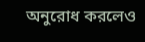অনুরোধ করলেও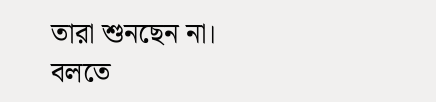তারা শুনছেন না। বলতে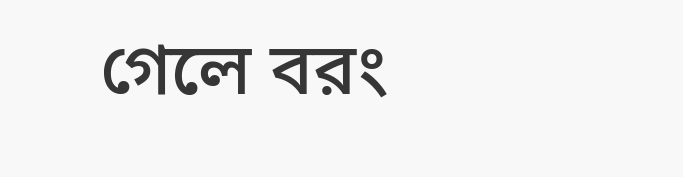গেলে বরং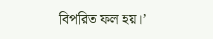বিপরিত ফল হয়।’